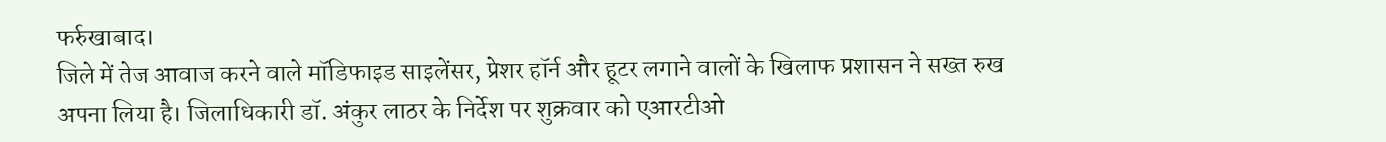फर्रुखाबाद।
जिले में तेज आवाज करने वाले मॉडिफाइड साइलेंसर, प्रेशर हॉर्न और हूटर लगाने वालों के खिलाफ प्रशासन ने सख्त रुख अपना लिया है। जिलाधिकारी डॉ. अंकुर लाठर के निर्देश पर शुक्रवार को एआरटीओ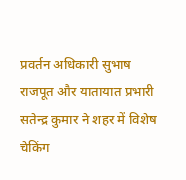प्रवर्तन अधिकारी सुभाष राजपूत और यातायात प्रभारी सतेन्द्र कुमार ने शहर में विशेष चेकिंग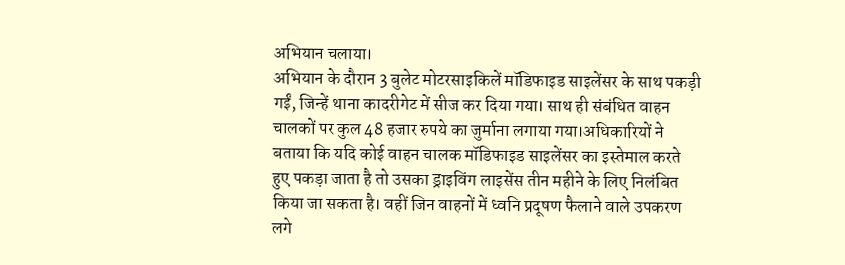अभियान चलाया।
अभियान के दौरान 3 बुलेट मोटरसाइकिलें मॉडिफाइड साइलेंसर के साथ पकड़ी गईं, जिन्हें थाना कादरीगेट में सीज कर दिया गया। साथ ही संबंधित वाहन चालकों पर कुल 48 हजार रुपये का जुर्माना लगाया गया।अधिकारियों ने बताया कि यदि कोई वाहन चालक मॉडिफाइड साइलेंसर का इस्तेमाल करते हुए पकड़ा जाता है तो उसका ड्राइविंग लाइसेंस तीन महीने के लिए निलंबित किया जा सकता है। वहीं जिन वाहनों में ध्वनि प्रदूषण फैलाने वाले उपकरण लगे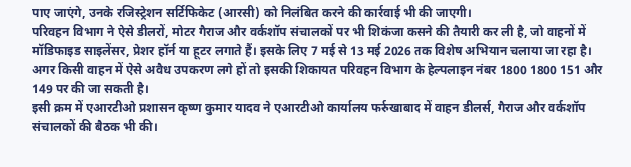पाए जाएंगे, उनके रजिस्ट्रेशन सर्टिफिकेट (आरसी) को निलंबित करने की कार्रवाई भी की जाएगी।
परिवहन विभाग ने ऐसे डीलरों, मोटर गैराज और वर्कशॉप संचालकों पर भी शिकंजा कसने की तैयारी कर ली है, जो वाहनों में मॉडिफाइड साइलेंसर, प्रेशर हॉर्न या हूटर लगाते हैं। इसके लिए 7 मई से 13 मई 2026 तक विशेष अभियान चलाया जा रहा है।
अगर किसी वाहन में ऐसे अवैध उपकरण लगे हों तो इसकी शिकायत परिवहन विभाग के हेल्पलाइन नंबर 1800 1800 151 और 149 पर की जा सकती है।
इसी क्रम में एआरटीओ प्रशासन कृष्ण कुमार यादव ने एआरटीओ कार्यालय फर्रुखाबाद में वाहन डीलर्स, गैराज और वर्कशॉप संचालकों की बैठक भी की।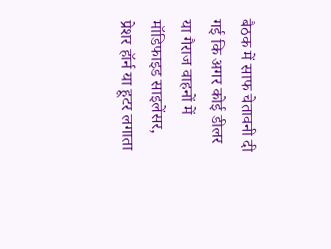बैठक में साफ चेतावनी दी गई कि अगर कोई डीलर या गैराज वाहनों में मॉडिफाइड साइलेंसर, प्रेशर हॉर्न या हूटर लगाता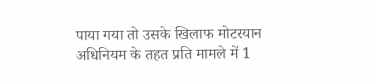पाया गया तो उसके खिलाफ मोटरयान अधिनियम के तहत प्रति मामले में 1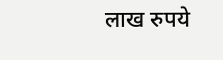लाख रुपये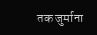तक जुर्माना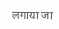लगाया जा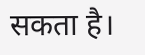सकता है।